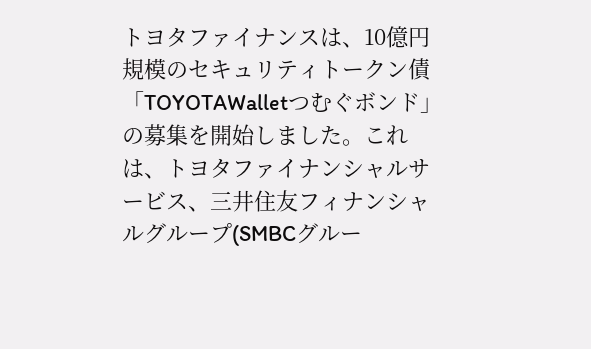トヨタファイナンスは、10億円規模のセキュリティトークン債「TOYOTAWalletつむぐボンド」の募集を開始しました。これは、トヨタファイナンシャルサービス、三井住友フィナンシャルグループ(SMBCグルー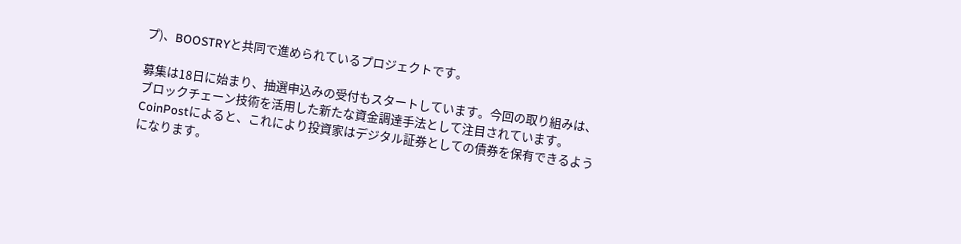プ)、BOOSTRYと共同で進められているプロジェクトです。

募集は18日に始まり、抽選申込みの受付もスタートしています。今回の取り組みは、ブロックチェーン技術を活用した新たな資金調達手法として注目されています。CoinPostによると、これにより投資家はデジタル証券としての債券を保有できるようになります。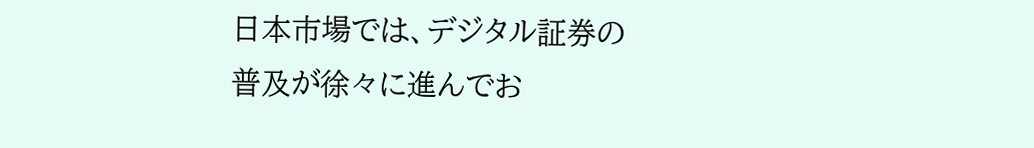日本市場では、デジタル証券の普及が徐々に進んでお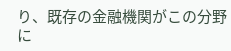り、既存の金融機関がこの分野に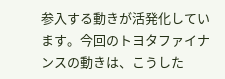参入する動きが活発化しています。今回のトヨタファイナンスの動きは、こうした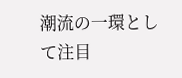潮流の一環として注目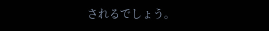されるでしょう。